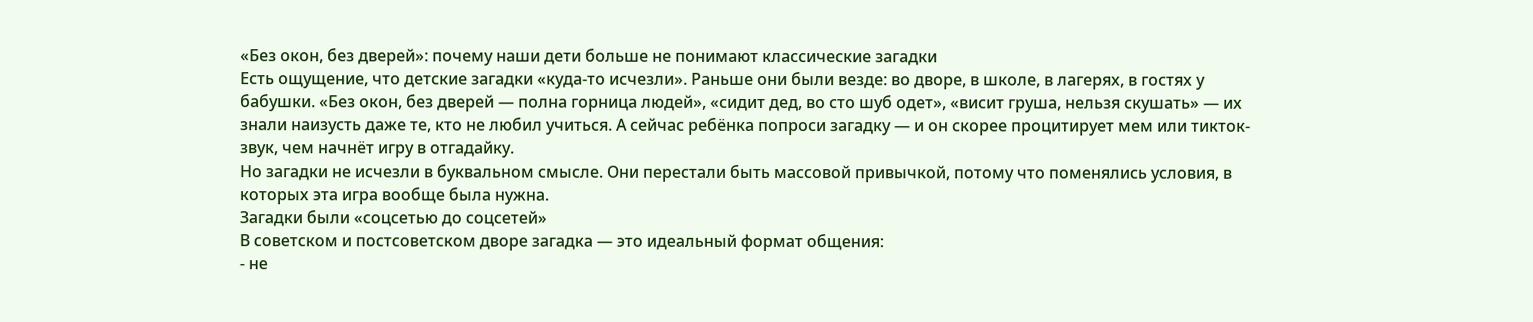«Без окон, без дверей»: почему наши дети больше не понимают классические загадки
Есть ощущение, что детские загадки «куда-то исчезли». Раньше они были везде: во дворе, в школе, в лагерях, в гостях у бабушки. «Без окон, без дверей — полна горница людей», «сидит дед, во сто шуб одет», «висит груша, нельзя скушать» — их знали наизусть даже те, кто не любил учиться. А сейчас ребёнка попроси загадку — и он скорее процитирует мем или тикток-звук, чем начнёт игру в отгадайку.
Но загадки не исчезли в буквальном смысле. Они перестали быть массовой привычкой, потому что поменялись условия, в которых эта игра вообще была нужна.
Загадки были «соцсетью до соцсетей»
В советском и постсоветском дворе загадка — это идеальный формат общения:
- не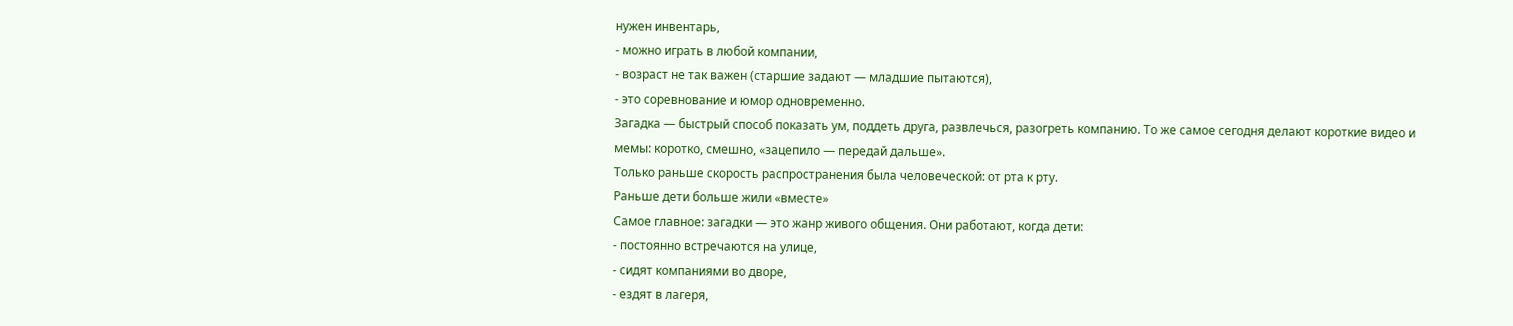нужен инвентарь,
- можно играть в любой компании,
- возраст не так важен (старшие задают — младшие пытаются),
- это соревнование и юмор одновременно.
Загадка — быстрый способ показать ум, поддеть друга, развлечься, разогреть компанию. То же самое сегодня делают короткие видео и мемы: коротко, смешно, «зацепило — передай дальше».
Только раньше скорость распространения была человеческой: от рта к рту.
Раньше дети больше жили «вместе»
Самое главное: загадки — это жанр живого общения. Они работают, когда дети:
- постоянно встречаются на улице,
- сидят компаниями во дворе,
- ездят в лагеря,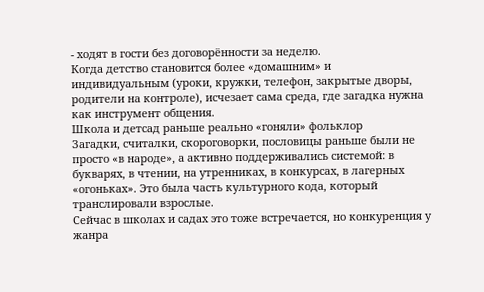- ходят в гости без договорённости за неделю.
Когда детство становится более «домашним» и индивидуальным (уроки, кружки, телефон, закрытые дворы, родители на контроле), исчезает сама среда, где загадка нужна как инструмент общения.
Школа и детсад раньше реально «гоняли» фольклор
Загадки, считалки, скороговорки, пословицы раньше были не просто «в народе», а активно поддерживались системой: в букварях, в чтении, на утренниках, в конкурсах, в лагерных «огоньках». Это была часть культурного кода, который транслировали взрослые.
Сейчас в школах и садах это тоже встречается, но конкуренция у жанра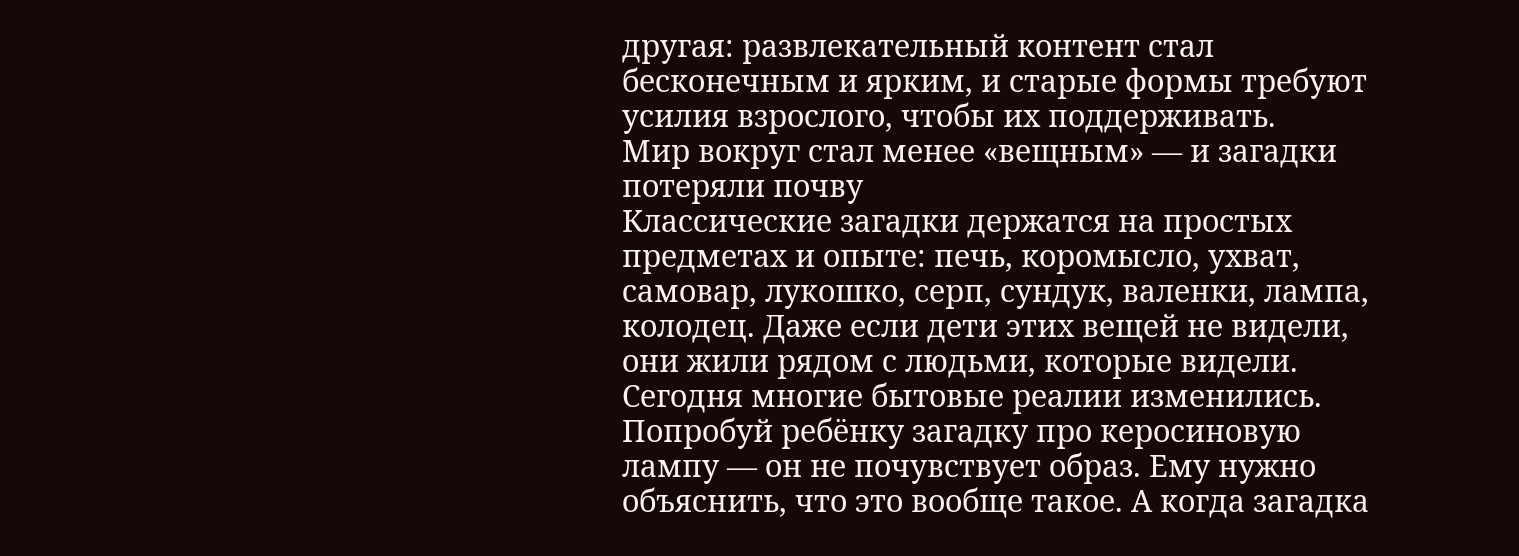другая: развлекательный контент стал бесконечным и ярким, и старые формы требуют усилия взрослого, чтобы их поддерживать.
Мир вокруг стал менее «вещным» — и загадки потеряли почву
Классические загадки держатся на простых предметах и опыте: печь, коромысло, ухват, самовар, лукошко, серп, сундук, валенки, лампа, колодец. Даже если дети этих вещей не видели, они жили рядом с людьми, которые видели.
Сегодня многие бытовые реалии изменились. Попробуй ребёнку загадку про керосиновую лампу — он не почувствует образ. Ему нужно объяснить, что это вообще такое. А когда загадка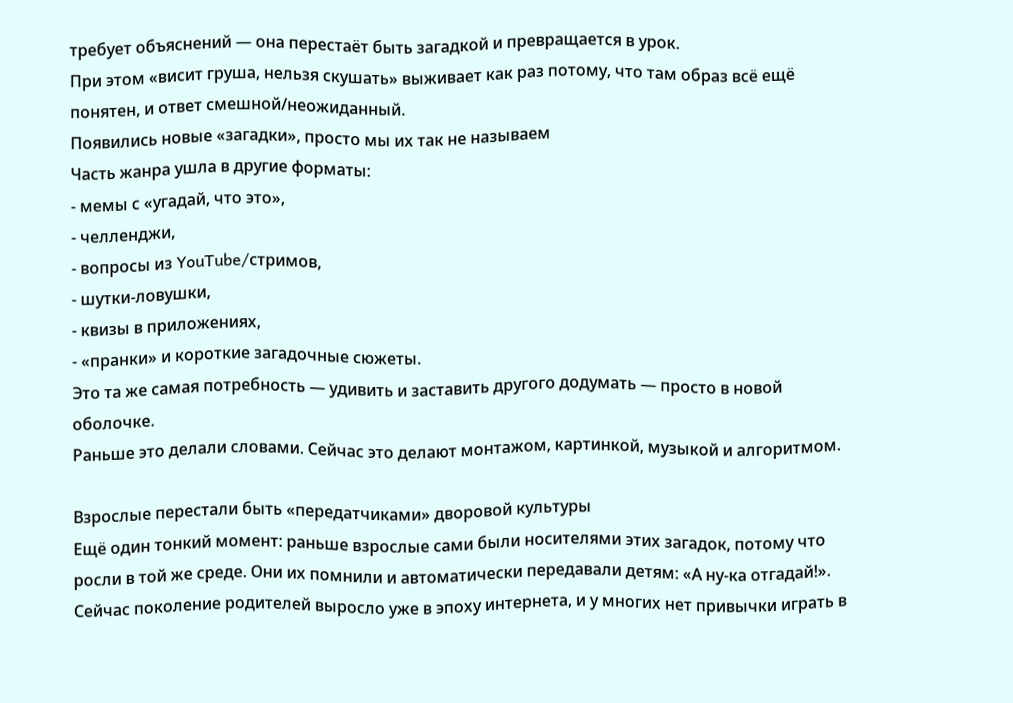требует объяснений — она перестаёт быть загадкой и превращается в урок.
При этом «висит груша, нельзя скушать» выживает как раз потому, что там образ всё ещё понятен, и ответ смешной/неожиданный.
Появились новые «загадки», просто мы их так не называем
Часть жанра ушла в другие форматы:
- мемы с «угадай, что это»,
- челленджи,
- вопросы из YouTube/стримов,
- шутки-ловушки,
- квизы в приложениях,
- «пранки» и короткие загадочные сюжеты.
Это та же самая потребность — удивить и заставить другого додумать — просто в новой оболочке.
Раньше это делали словами. Сейчас это делают монтажом, картинкой, музыкой и алгоритмом.

Взрослые перестали быть «передатчиками» дворовой культуры
Ещё один тонкий момент: раньше взрослые сами были носителями этих загадок, потому что росли в той же среде. Они их помнили и автоматически передавали детям: «А ну-ка отгадай!».
Сейчас поколение родителей выросло уже в эпоху интернета, и у многих нет привычки играть в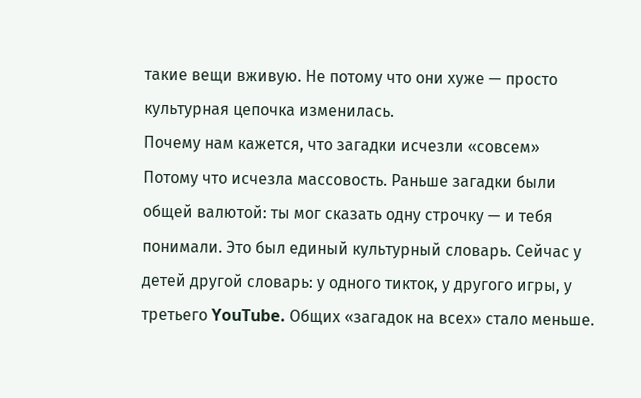такие вещи вживую. Не потому что они хуже — просто культурная цепочка изменилась.
Почему нам кажется, что загадки исчезли «совсем»
Потому что исчезла массовость. Раньше загадки были общей валютой: ты мог сказать одну строчку — и тебя понимали. Это был единый культурный словарь. Сейчас у детей другой словарь: у одного тикток, у другого игры, у третьего YouTube. Общих «загадок на всех» стало меньше.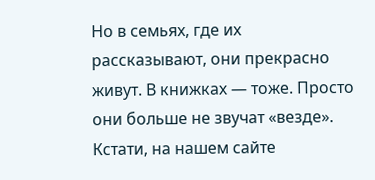Но в семьях, где их рассказывают, они прекрасно живут. В книжках — тоже. Просто они больше не звучат «везде».
Кстати, на нашем сайте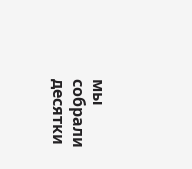мы собрали десятки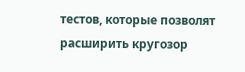тестов, которые позволят расширить кругозор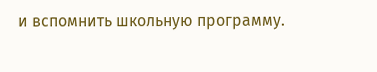и вспомнить школьную программу.